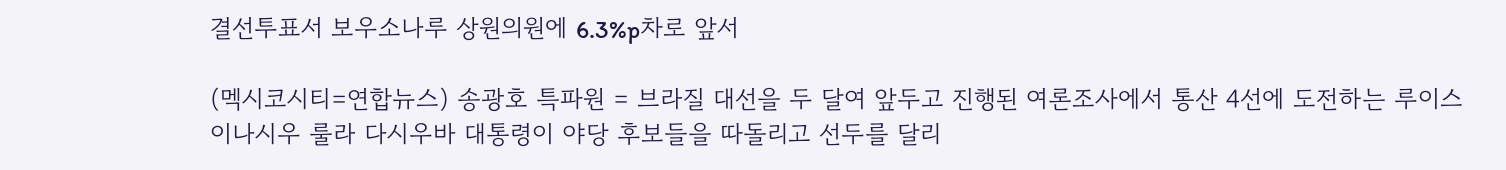결선투표서 보우소나루 상원의원에 6.3%p차로 앞서

(멕시코시티=연합뉴스) 송광호 특파원 = 브라질 대선을 두 달여 앞두고 진행된 여론조사에서 통산 4선에 도전하는 루이스 이나시우 룰라 다시우바 대통령이 야당 후보들을 따돌리고 선두를 달리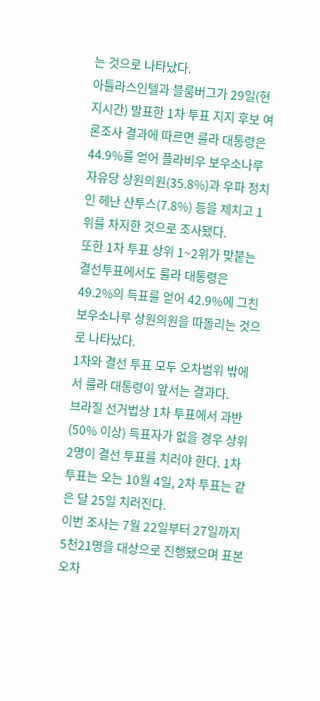는 것으로 나타났다.
아틀라스인텔과 블룸버그가 29일(현지시간) 발표한 1차 투표 지지 후보 여론조사 결과에 따르면 룰라 대통령은 44.9%를 얻어 플라비우 보우소나루 자유당 상원의원(35.8%)과 우파 정치인 헤난 산투스(7.8%) 등을 제치고 1위를 차지한 것으로 조사됐다.
또한 1차 투표 상위 1~2위가 맞붙는 결선투표에서도 룰라 대통령은 49.2%의 득표를 얻어 42.9%에 그친 보우소나루 상원의원을 따돌리는 것으로 나타났다.
1차와 결선 투표 모두 오차범위 밖에서 룰라 대통령이 앞서는 결과다.
브라질 선거법상 1차 투표에서 과반(50% 이상) 득표자가 없을 경우 상위 2명이 결선 투표를 치러야 한다. 1차 투표는 오는 10월 4일, 2차 투표는 같은 달 25일 치러진다.
이번 조사는 7월 22일부터 27일까지 5천21명을 대상으로 진행됐으며 표본오차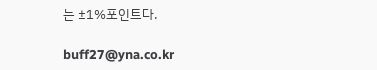는 ±1%포인트다.

buff27@yna.co.kr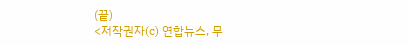(끝)
<저작권자(c) 연합뉴스, 무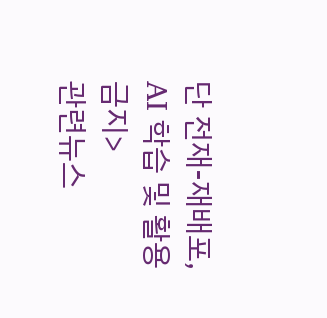단 전재-재배포, AI 학습 및 활용 금지>
관련뉴스